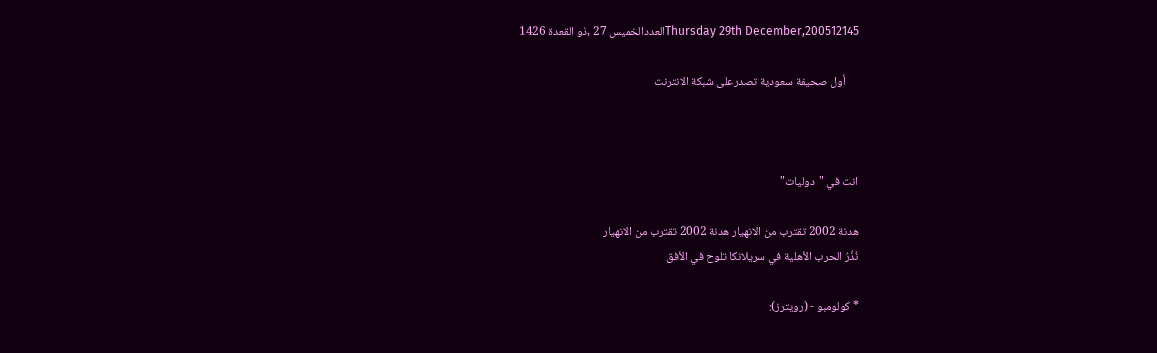Thursday 29th December,200512145العددالخميس 27 ,ذو القعدة 1426

     أول صحيفة سعودية تصدرعلى شبكة الانترنت



انت في "دوليات"

هدنة 2002 تقترب من الانهيار هدنة 2002 تقترب من الانهيار
نُذُرُ الحرب الأهلية في سريلانكا تلوح في الأفق

* كولومبو - (رويترز):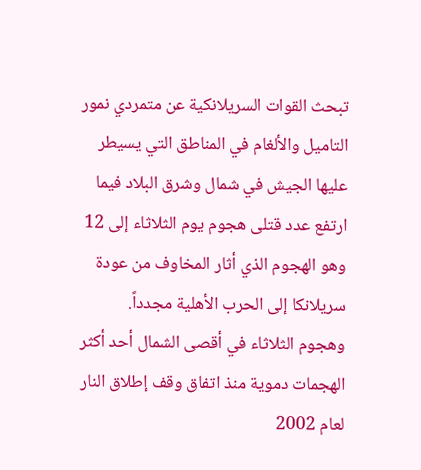تبحث القوات السريلانكية عن متمردي نمور التاميل والألغام في المناطق التي يسيطر عليها الجيش في شمال وشرق البلاد فيما ارتفع عدد قتلى هجوم يوم الثلاثاء إلى 12 وهو الهجوم الذي أثار المخاوف من عودة سريلانكا إلى الحرب الأهلية مجدداً.
وهجوم الثلاثاء في أقصى الشمال أحد أكثر الهجمات دموية منذ اتفاق وقف إطلاق النار لعام 2002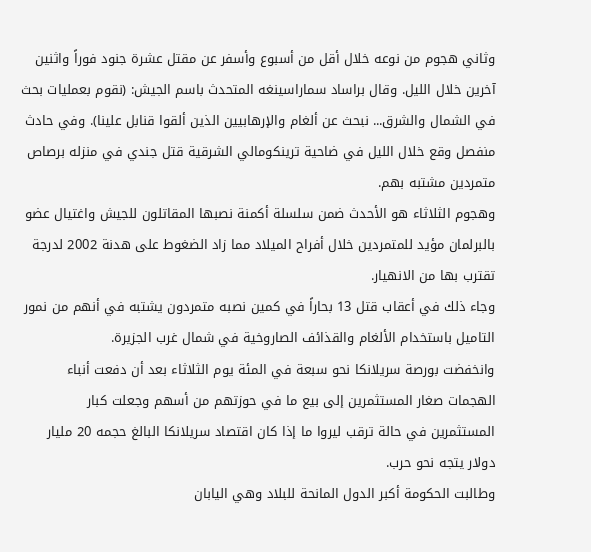وثاني هجوم من نوعه خلال أقل من أسبوع وأسفر عن مقتل عشرة جنود فوراً واثنين آخرين خلال الليل. وقال براساد سماراسينغه المتحدث باسم الجيش: (نقوم بعمليات بحث في الشمال والشرق... نبحث عن ألغام والإرهابيين الذين ألقوا قنابل علينا). وفي حادث منفصل وقع خلال الليل في ضاحية ترينكومالي الشرقية قتل جندي في منزله برصاص متمردين مشتبه بهم.
وهجوم الثلاثاء هو الأحدث ضمن سلسلة أكمنة نصبها المقاتلون للجيش واغتيال عضو بالبرلمان مؤيد للمتمردين خلال أفراح الميلاد مما زاد الضغوط على هدنة 2002 لدرجة تقترب بها من الانهيار.
وجاء ذلك في أعقاب قتل 13 بحاراً في كمين نصبه متمردون يشتبه في أنهم من نمور التاميل باستخدام الألغام والقذائف الصاروخية في شمال غرب الجزيرة.
وانخفضت بورصة سريلانكا نحو سبعة في المئة يوم الثلاثاء بعد أن دفعت أنباء الهجمات صغار المستثمرين إلى بيع ما في حوزتهم من أسهم وجعلت كبار المستثمرين في حالة ترقب ليروا ما إذا كان اقتصاد سريلانكا البالغ حجمه 20 مليار دولار يتجه نحو حرب.
وطالبت الحكومة أكبر الدول المانحة للبلاد وهي اليابان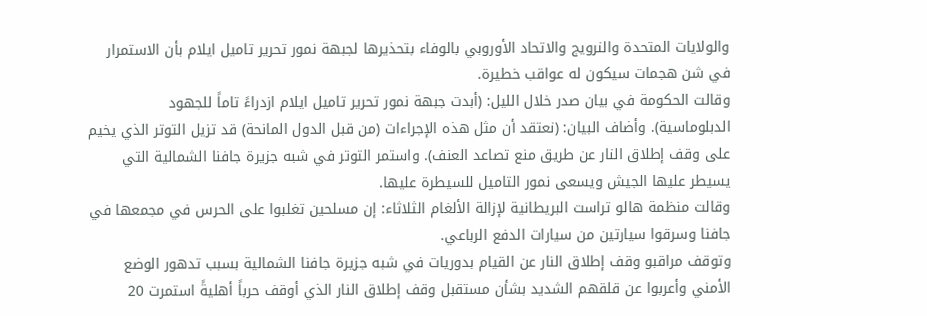والولايات المتحدة والنرويج والاتحاد الأوروبي بالوفاء بتحذيرها لجبهة نمور تحرير تاميل ايلام بأن الاستمرار في شن هجمات سيكون له عواقب خطيرة.
وقالت الحكومة في بيان صدر خلال الليل: (أبدت جبهة نمور تحرير تاميل ايلام ازدراءً تاماً للجهود الدبلوماسية). وأضاف البيان: (نعتقد أن مثل هذه الإجراءات (من قبل الدول المانحة) قد تزيل التوتر الذي يخيم على وقف إطلاق النار عن طريق منع تصاعد العنف). واستمر التوتر في شبه جزيرة جافنا الشمالية التي يسيطر عليها الجيش ويسعى نمور التاميل للسيطرة عليها.
وقالت منظمة هالو تراست البريطانية لإزالة الألغام الثلاثاء: إن مسلحين تغلبوا على الحرس في مجمعها في جافنا وسرقوا سيارتين من سيارات الدفع الرباعي.
وتوقف مراقبو وقف إطلاق النار عن القيام بدوريات في شبه جزيرة جافنا الشمالية بسبب تدهور الوضع الأمني وأعربوا عن قلقهم الشديد بشأن مستقبل وقف إطلاق النار الذي أوقف حرباً أهليةً استمرت 20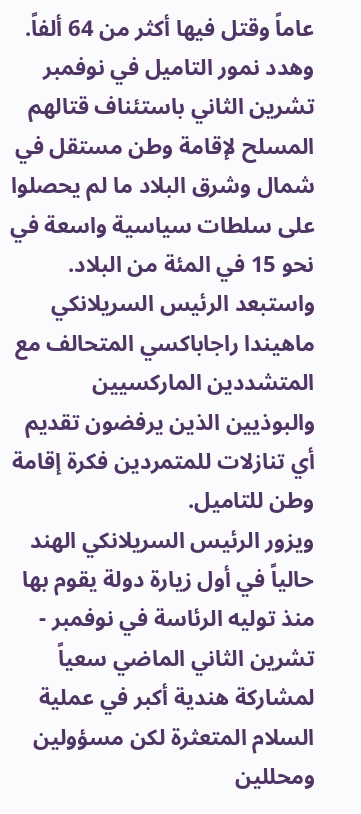عاماً وقتل فيها أكثر من 64 ألفاً.
وهدد نمور التاميل في نوفمبر تشرين الثاني باستئناف قتالهم المسلح لإقامة وطن مستقل في شمال وشرق البلاد ما لم يحصلوا على سلطات سياسية واسعة في نحو 15 في المئة من البلاد. واستبعد الرئيس السريلانكي ماهيندا راجاباكسي المتحالف مع المتشددين الماركسيين والبوذيين الذين يرفضون تقديم أي تنازلات للمتمردين فكرة إقامة وطن للتاميل.
ويزور الرئيس السريلانكي الهند حالياً في أول زيارة دولة يقوم بها منذ توليه الرئاسة في نوفمبر - تشرين الثاني الماضي سعياً لمشاركة هندية أكبر في عملية السلام المتعثرة لكن مسؤولين ومحللين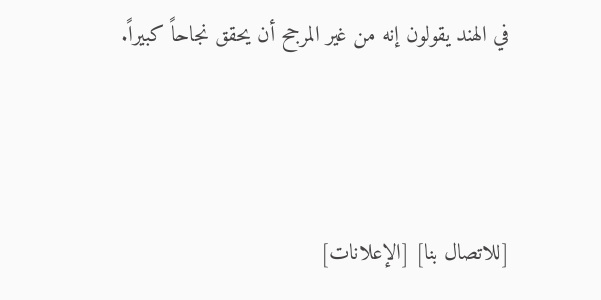في الهند يقولون إنه من غير المرجح أن يحقق نجاحاً كبيراً.




[للاتصال بنا] [الإعلانات]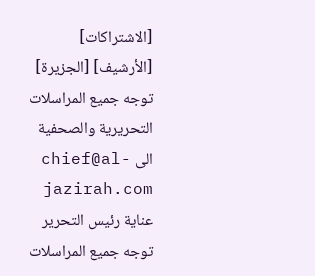[الاشتراكات] [الأرشيف] [الجزيرة]
توجه جميع المراسلات التحريرية والصحفية الى chief@al-jazirah.com عناية رئيس التحرير
توجه جميع المراسلات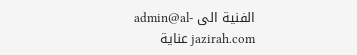الفنية الى admin@al-jazirah.com عناية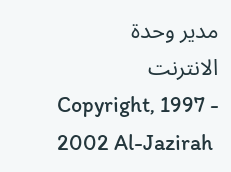مدير وحدة الانترنت
Copyright, 1997 - 2002 Al-Jazirah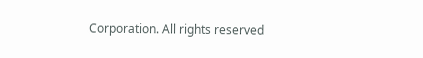Corporation. All rights reserved